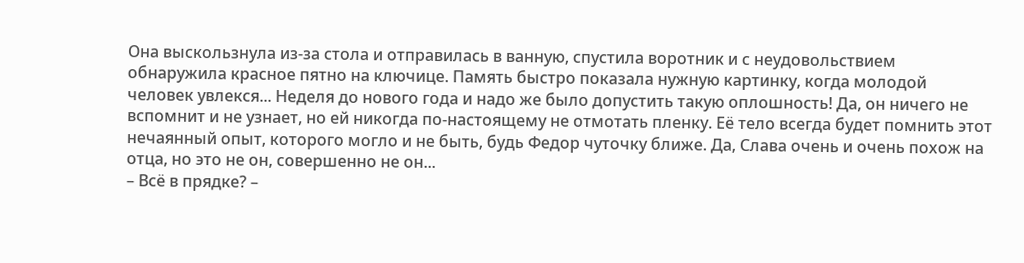Она выскользнула из-за стола и отправилась в ванную, спустила воротник и с неудовольствием обнаружила красное пятно на ключице. Память быстро показала нужную картинку, когда молодой человек увлекся... Неделя до нового года и надо же было допустить такую оплошность! Да, он ничего не вспомнит и не узнает, но ей никогда по-настоящему не отмотать пленку. Её тело всегда будет помнить этот нечаянный опыт, которого могло и не быть, будь Федор чуточку ближе. Да, Слава очень и очень похож на отца, но это не он, совершенно не он...
– Всё в прядке? –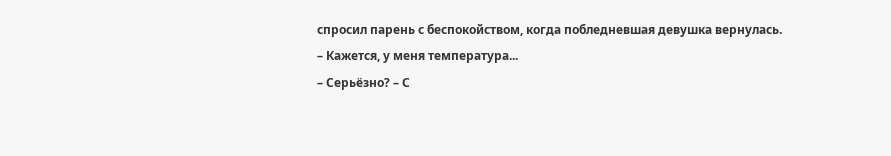спросил парень с беспокойством, когда побледневшая девушка вернулась.
– Кажется, у меня температура...
– Серьёзно? – С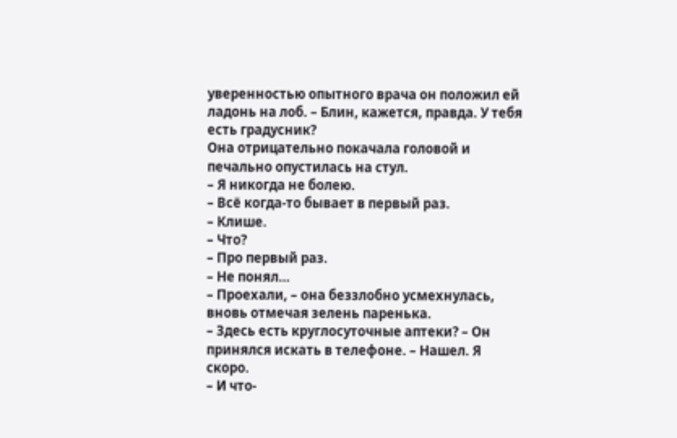уверенностью опытного врача он положил ей ладонь на лоб. – Блин, кажется, правда. У тебя есть градусник?
Она отрицательно покачала головой и печально опустилась на стул.
– Я никогда не болею.
– Всё когда-то бывает в первый раз.
– Клише.
– Что?
– Про первый раз.
– Не понял…
– Проехали, – она беззлобно усмехнулась, вновь отмечая зелень паренька.
– Здесь есть круглосуточные аптеки? – Он принялся искать в телефоне. – Нашел. Я скоро.
– И что-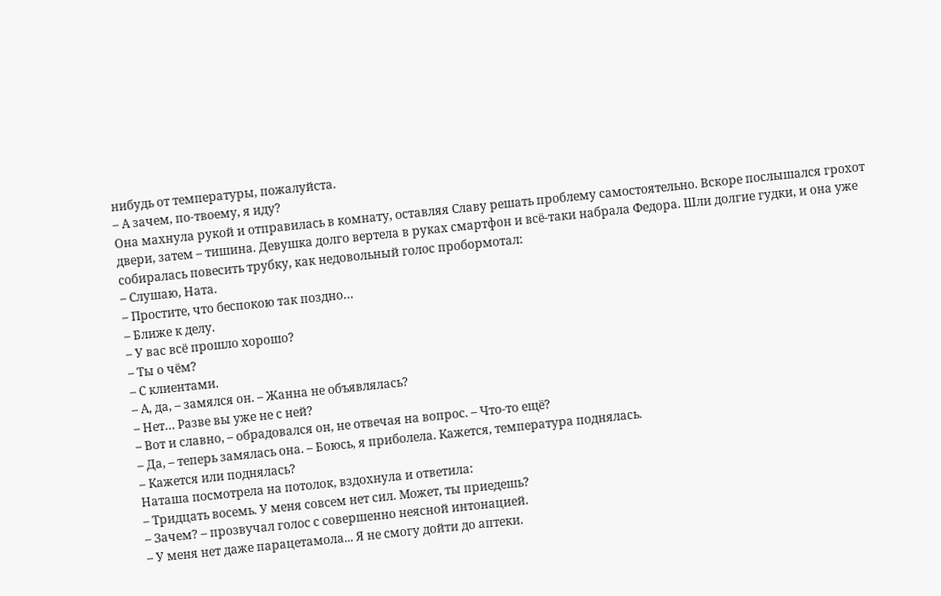нибудь от температуры, пожалуйста.
– А зачем, по-твоему, я иду?
Она махнула рукой и отправилась в комнату, оставляя Славу решать проблему самостоятельно. Вскоре послышался грохот двери, затем – тишина. Девушка долго вертела в руках смартфон и всё-таки набрала Федора. Шли долгие гудки, и она уже собиралась повесить трубку, как недовольный голос пробормотал:
– Слушаю, Ната.
– Простите, что беспокою так поздно…
– Ближе к делу.
– У вас всё прошло хорошо?
– Ты о чём?
– С клиентами.
– А, да, – замялся он. – Жанна не объявлялась?
– Нет… Разве вы уже не с ней?
– Вот и славно, – обрадовался он, не отвечая на вопрос. – Что-то ещё?
– Да, – теперь замялась она. – Боюсь, я приболела. Кажется, температура поднялась.
– Кажется или поднялась?
Наташа посмотрела на потолок, вздохнула и ответила:
– Тридцать восемь. У меня совсем нет сил. Может, ты приедешь?
– Зачем? – прозвучал голос с совершенно неясной интонацией.
– У меня нет даже парацетамола... Я не смогу дойти до аптеки.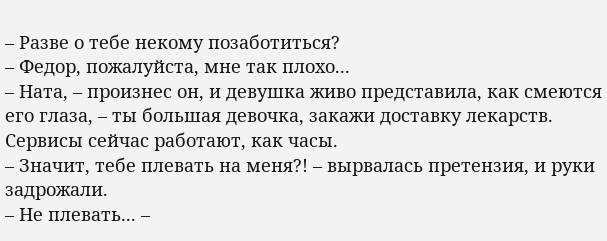– Разве о тебе некому позаботиться?
– Федор, пожалуйста, мне так плохо...
– Ната, – произнес он, и девушка живо представила, как смеются его глаза, – ты большая девочка, закажи доставку лекарств. Сервисы сейчас работают, как часы.
– Значит, тебе плевать на меня?! – вырвалась претензия, и руки задрожали.
– Не плевать... –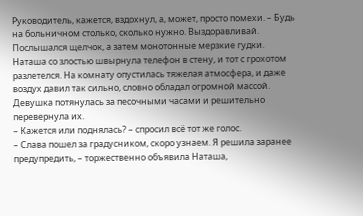Руководитель, кажется, вздохнул, а, может, просто помехи. – Будь на больничном столько, сколько нужно. Выздоравливай.
Послышался щелчок, а затем монотонные мерзкие гудки. Наташа со злостью швырнула телефон в стену, и тот с грохотом разлетелся. На комнату опустилась тяжелая атмосфера, и даже воздух давил так сильно, словно обладал огромной массой. Девушка потянулась за песочными часами и решительно перевернула их.
– Кажется или поднялась? – спросил всё тот же голос.
– Слава пошел за градусником, скоро узнаем. Я решила заранее предупредить, – торжественно объявила Наташа,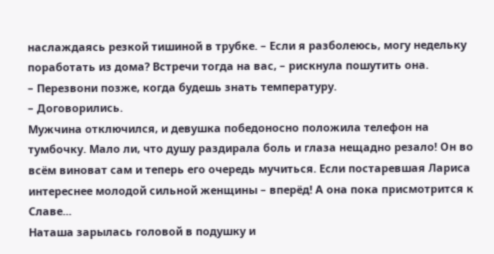наслаждаясь резкой тишиной в трубке. – Если я разболеюсь, могу недельку поработать из дома? Встречи тогда на вас, – рискнула пошутить она.
– Перезвони позже, когда будешь знать температуру.
– Договорились.
Мужчина отключился, и девушка победоносно положила телефон на тумбочку. Мало ли, что душу раздирала боль и глаза нещадно резало! Он во всём виноват сам и теперь его очередь мучиться. Если постаревшая Лариса интереснее молодой сильной женщины – вперёд! А она пока присмотрится к Славе...
Наташа зарылась головой в подушку и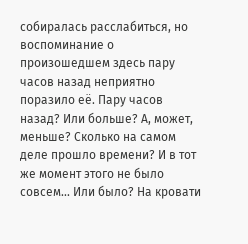собиралась расслабиться, но воспоминание о произошедшем здесь пару часов назад неприятно поразило её. Пару часов назад? Или больше? А, может, меньше? Сколько на самом деле прошло времени? И в тот же момент этого не было совсем... Или было? На кровати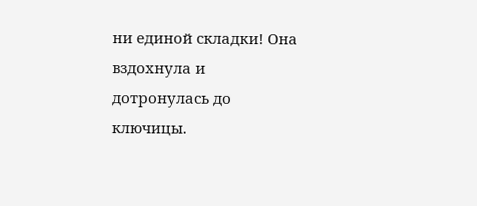ни единой складки! Она вздохнула и дотронулась до ключицы.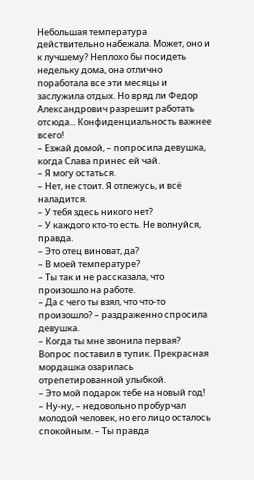Небольшая температура действительно набежала. Может, оно и к лучшему? Неплохо бы посидеть недельку дома, она отлично поработала все эти месяцы и заслужила отдых. Но вряд ли Федор Александрович разрешит работать отсюда... Конфиденциальность важнее всего!
– Езжай домой, – попросила девушка, когда Слава принес ей чай.
– Я могу остаться.
– Нет, не стоит. Я отлежусь, и всё наладится.
– У тебя здесь никого нет?
– У каждого кто-то есть. Не волнуйся, правда.
– Это отец виноват, да?
– В моей температуре?
– Ты так и не рассказала, что произошло на работе.
– Да с чего ты взял, что что-то произошло? – раздраженно спросила девушка.
– Когда ты мне звонила первая?
Вопрос поставил в тупик. Прекрасная мордашка озарилась отрепетированной улыбкой.
– Это мой подарок тебе на новый год!
– Ну-ну, – недовольно пробурчал молодой человек, но его лицо осталось спокойным. – Ты правда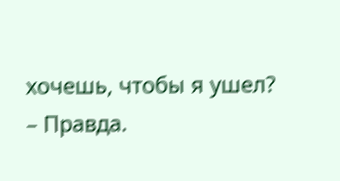хочешь, чтобы я ушел?
– Правда.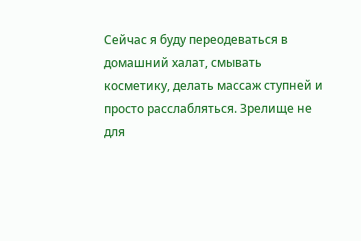Сейчас я буду переодеваться в домашний халат, смывать косметику, делать массаж ступней и просто расслабляться. Зрелище не для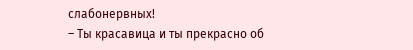слабонервных!
– Ты красавица и ты прекрасно об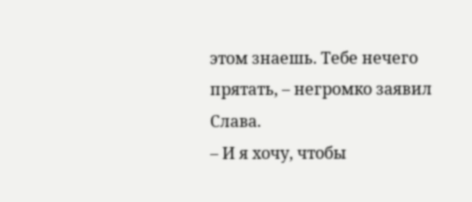этом знаешь. Тебе нечего прятать, – негромко заявил Слава.
– И я хочу, чтобы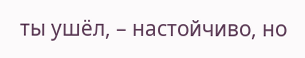ты ушёл, – настойчиво, но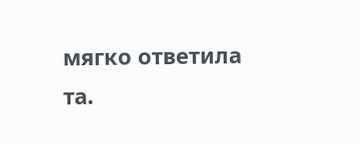мягко ответила та.